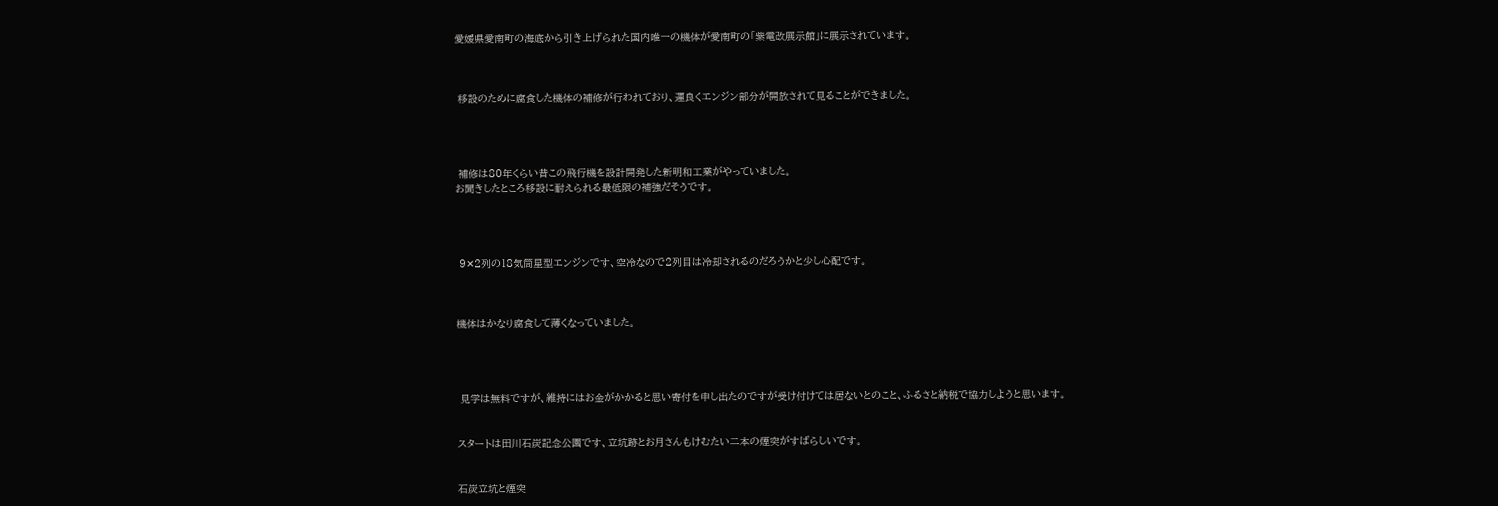愛媛県愛南町の海底から引き上げられた国内唯一の機体が愛南町の「紫電改展示館」に展示されています。



 移設のために腐食した機体の補修が行われており、運良くエンジン部分が開放されて見ることができました。




 補修は80年くらい昔この飛行機を設計開発した新明和工業がやっていました。
お聞きしたところ移設に耐えられる最低限の補強だそうです。




 9✕2列の18気筒星型エンジンです、空冷なので2列目は冷却されるのだろうかと少し心配です。



機体はかなり腐食して薄くなっていました。




 見学は無料ですが、維持にはお金がかかると思い寄付を申し出たのですが受け付けては居ないとのこと、ふるさと納税で協力しようと思います。


スタートは田川石炭記念公園です、立坑跡とお月さんもけむたい二本の煙突がすばらしいです。


石炭立坑と煙突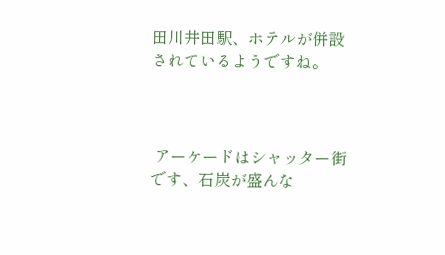田川井田駅、ホテルが併設されているようですね。



 アーケードはシャッター街です、石炭が盛んな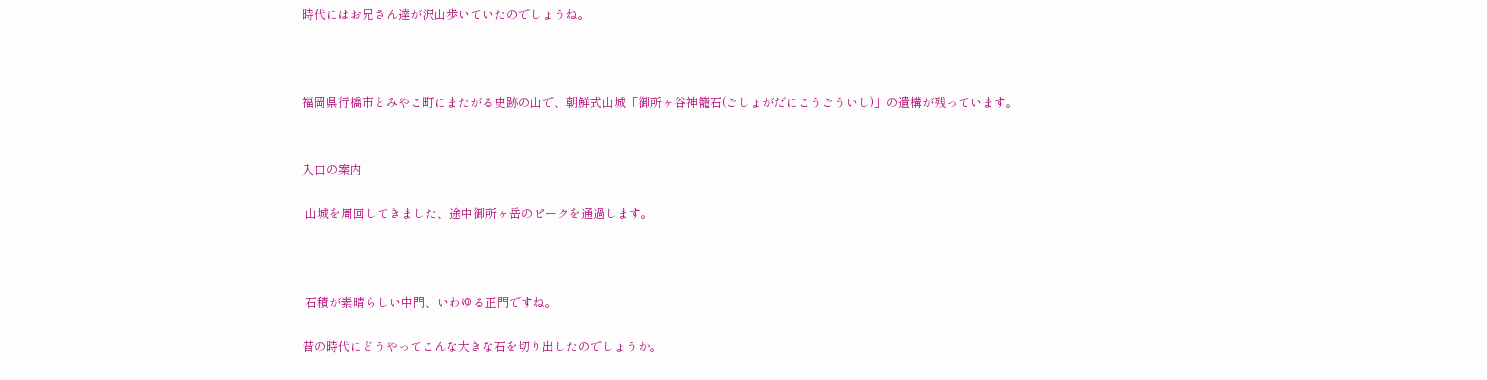時代にはお兄さん達が沢山歩いていたのでしょうね。



福岡県行橋市とみやこ町にまたがる史跡の山で、朝鮮式山城「御所ヶ谷神籠石(ごしょがだにこうごういし)」の遺構が残っています。


入口の案内

 山城を周回してきました、途中御所ヶ岳のピークを通過します。



 石積が素晴らしい中門、いわゆる正門ですね。

昔の時代にどうやってこんな大きな石を切り出したのでしょうか。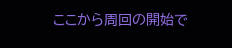ここから周回の開始で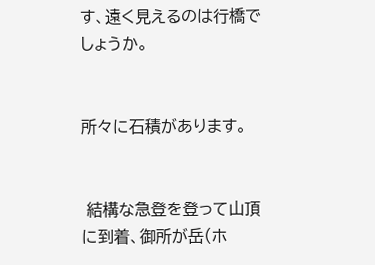す、遠く見えるのは行橋でしょうか。


所々に石積があります。


 結構な急登を登って山頂に到着、御所が岳(ホ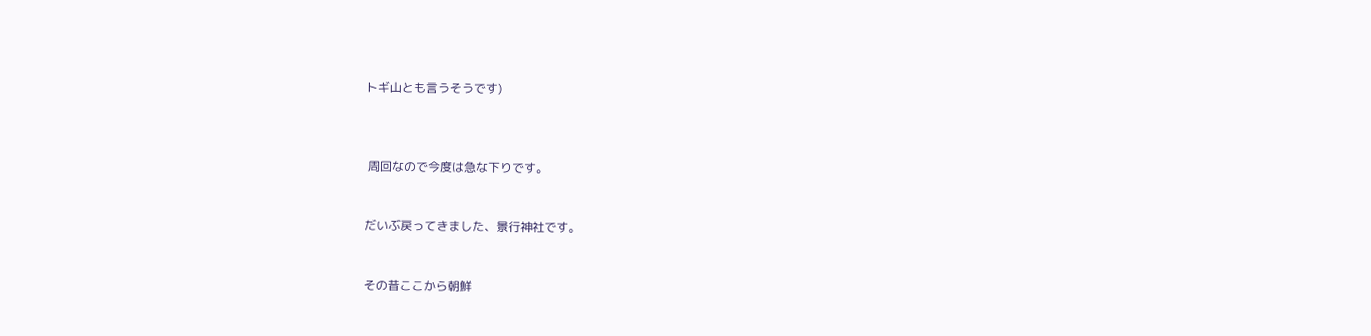トギ山とも言うそうです)



 周回なので今度は急な下りです。


だいぶ戻ってきました、景行神社です。


その昔ここから朝鮮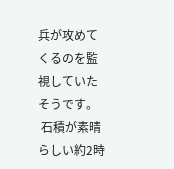兵が攻めてくるのを監視していたそうです。
 石積が素晴らしい約2時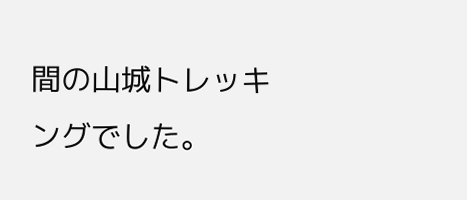間の山城トレッキングでした。